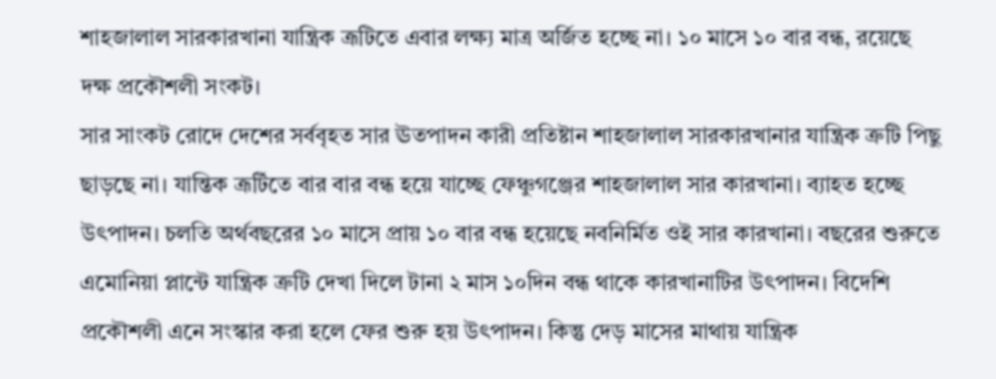শাহজালাল সারকারখানা যান্ত্রিক ত্রূটিতে এবার লক্ষ্য মাত্র অর্জিত হচ্ছে না। ১০ মাসে ১০ বার বন্ধ, রয়েছে দক্ষ প্রকৌশলী সংকট।
সার সাংকট রোদে দেশের সর্ববৃহত সার ঊতপাদন কারী প্রতিষ্টান শাহজালাল সারকারখানার যান্ত্রিক ত্রুটি পিছু ছাড়ছে না। যান্তিক ত্রূর্টিতে বার বার বন্ধ হয়ে যাচ্ছে ফেঞ্চুগঞ্জের শাহজালাল সার কারখানা। ব্যাহত হচ্ছে উৎপাদন। চলতি অর্থবছরের ১০ মাসে প্রায় ১০ বার বন্ধ হয়েছে নবনির্মিত ওই সার কারখানা। বছরের শুরুতে এমোনিয়া প্লান্টে যান্ত্রিক ত্রুটি দেখা দিলে টানা ২ মাস ১০দিন বন্ধ থাকে কারখানাটির উৎপাদন। বিদেশি প্রকৌশলী এনে সংস্কার করা হলে ফের শুরু হয় উৎপাদন। কিন্তু দেড় মাসের মাথায় যান্ত্রিক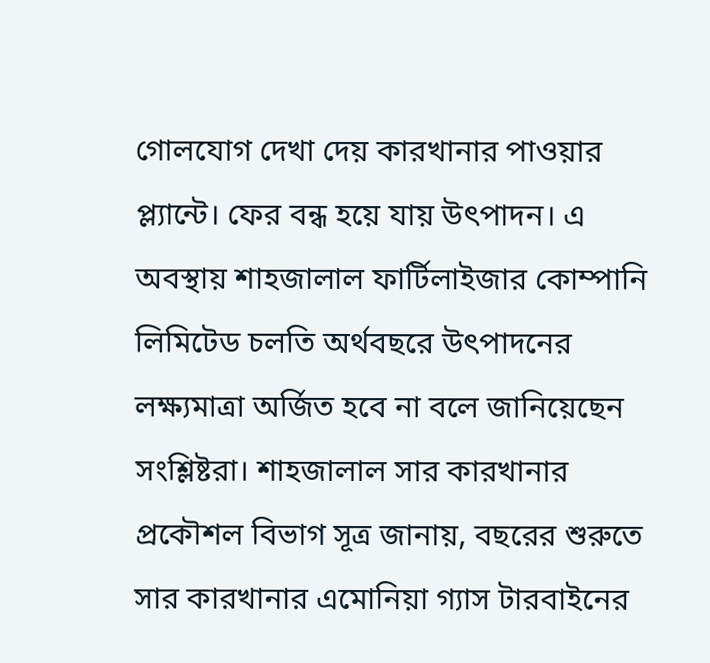গোলযোগ দেখা দেয় কারখানার পাওয়ার প্ল্যান্টে। ফের বন্ধ হয়ে যায় উৎপাদন। এ অবস্থায় শাহজালাল ফার্টিলাইজার কোম্পানি লিমিটেড চলতি অর্থবছরে উৎপাদনের লক্ষ্যমাত্রা অর্জিত হবে না বলে জানিয়েছেন সংশ্লিষ্টরা। শাহজালাল সার কারখানার প্রকৌশল বিভাগ সূত্র জানায়, বছরের শুরুতে সার কারখানার এমোনিয়া গ্যাস টারবাইনের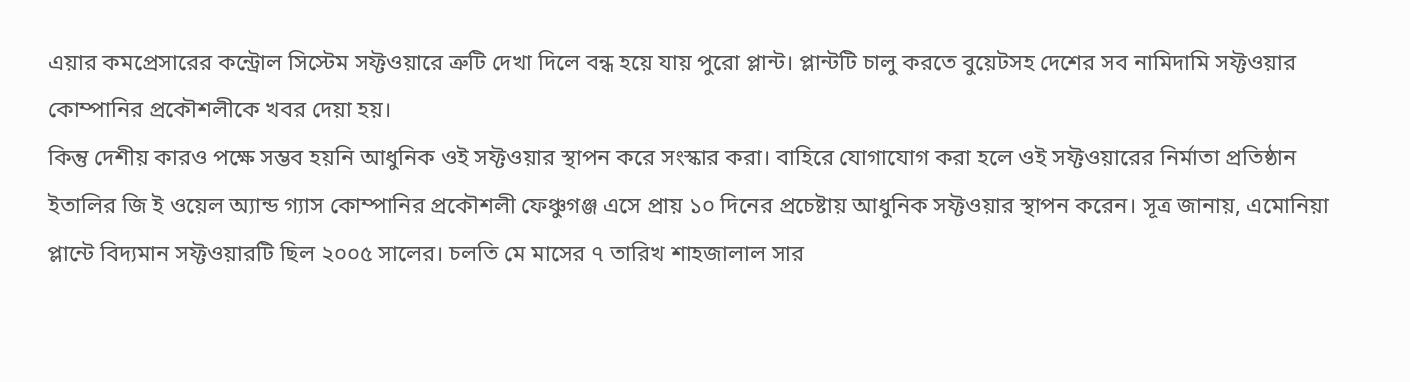এয়ার কমপ্রেসারের কন্ট্রোল সিস্টেম সফ্টওয়ারে ত্রুটি দেখা দিলে বন্ধ হয়ে যায় পুরো প্লান্ট। প্লান্টটি চালু করতে বুয়েটসহ দেশের সব নামিদামি সফ্টওয়ার কোম্পানির প্রকৌশলীকে খবর দেয়া হয়।
কিন্তু দেশীয় কারও পক্ষে সম্ভব হয়নি আধুনিক ওই সফ্টওয়ার স্থাপন করে সংস্কার করা। বাহিরে যোগাযোগ করা হলে ওই সফ্টওয়ারের নির্মাতা প্রতিষ্ঠান ইতালির জি ই ওয়েল অ্যান্ড গ্যাস কোম্পানির প্রকৌশলী ফেঞ্চুগঞ্জ এসে প্রায় ১০ দিনের প্রচেষ্টায় আধুনিক সফ্টওয়ার স্থাপন করেন। সূত্র জানায়, এমোনিয়া প্লান্টে বিদ্যমান সফ্টওয়ারটি ছিল ২০০৫ সালের। চলতি মে মাসের ৭ তারিখ শাহজালাল সার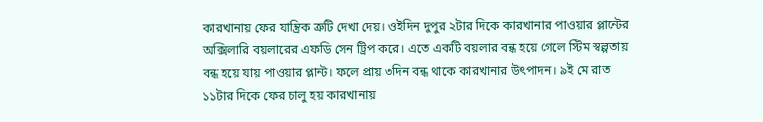কারখানায় ফের যান্ত্রিক ত্রুটি দেখা দেয়। ওইদিন দুপুর ২টার দিকে কারখানার পাওয়ার প্লান্টের অক্সিলারি বয়লারের এফডি সেন ট্রিপ করে। এতে একটি বয়লার বন্ধ হয়ে গেলে স্টিম স্বল্পতায় বন্ধ হয়ে যায় পাওয়ার প্লান্ট। ফলে প্রায় ৩দিন বন্ধ থাকে কারখানার উৎপাদন। ৯ই মে রাত ১১টার দিকে ফের চালু হয় কারখানায়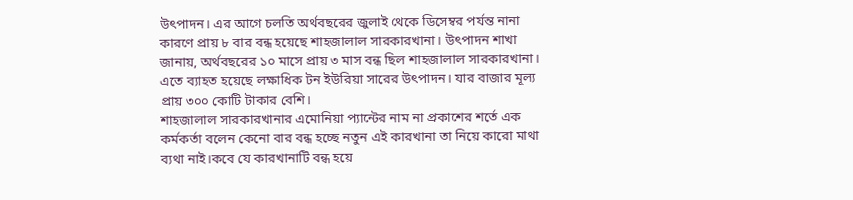উৎপাদন। এর আগে চলতি অর্থবছরের জুলাই থেকে ডিসেম্বর পর্যন্ত নানা কারণে প্রায় ৮ বার বন্ধ হয়েছে শাহজালাল সারকারখানা। উৎপাদন শাখা জানায়, অর্থবছরের ১০ মাসে প্রায় ৩ মাস বন্ধ ছিল শাহজালাল সারকারখানা। এতে ব্যাহত হয়েছে লক্ষাধিক টন ইউরিয়া সারের উৎপাদন। যার বাজার মূল্য প্রায় ৩০০ কোটি টাকার বেশি।
শাহজালাল সারকারখানার এমোনিয়া প্যান্টের নাম না প্রকাশের শর্তে এক কর্মকর্তা বলেন কেনো বার বন্ধ হচ্ছে নতুন এই কারখানা তা নিয়ে কারো মাথা ব্যথা নাই।কবে যে কারখানাটি বন্ধ হয়ে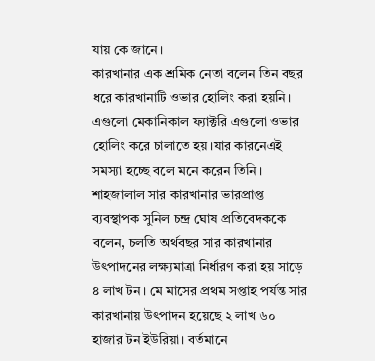যায় কে জানে।
কারখানার এক শ্রমিক নেতা বলেন তিন বছর ধরে কারখানাটি ওভার হোলিং করা হয়নি। এগুলো মেকানিকাল ফ্যাক্টরি এগুলো ওভার হোলিং করে চালাতে হয়।যার কারনেএই সমস্যা হচ্ছে বলে মনে করেন তিনি।
শাহজালাল সার কারখানার ভারপ্রাপ্ত ব্যবস্থাপক সুনিল চন্দ্র ঘোষ প্রতিবেদককে বলেন, চলতি অর্থবছর সার কারখানার উৎপাদনের লক্ষ্যমাত্রা নির্ধারণ করা হয় সাড়ে ৪ লাখ টন। মে মাসের প্রথম সপ্তাহ পর্যন্ত সার কারখানায় উৎপাদন হয়েছে ২ লাখ ৬০ হাজার টন ইউরিয়া। বর্তমানে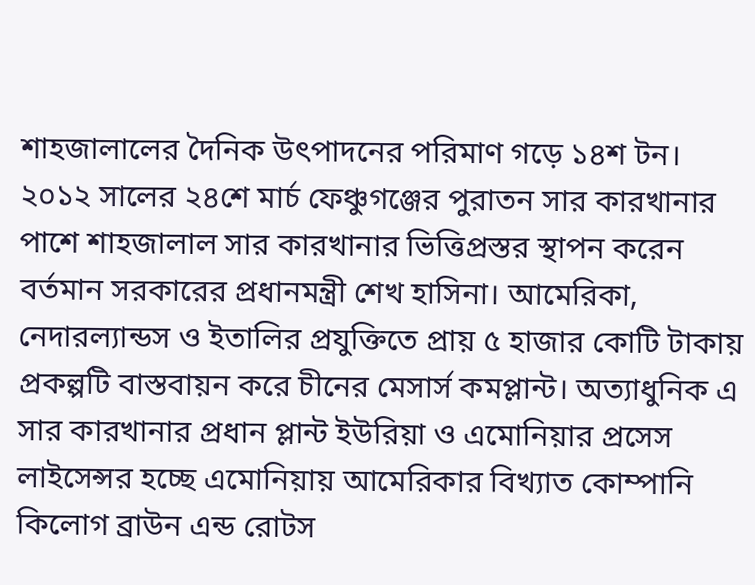শাহজালালের দৈনিক উৎপাদনের পরিমাণ গড়ে ১৪শ টন। ২০১২ সালের ২৪শে মার্চ ফেঞ্চুগঞ্জের পুরাতন সার কারখানার পাশে শাহজালাল সার কারখানার ভিত্তিপ্রস্তর স্থাপন করেন বর্তমান সরকারের প্রধানমন্ত্রী শেখ হাসিনা। আমেরিকা, নেদারল্যান্ডস ও ইতালির প্রযুক্তিতে প্রায় ৫ হাজার কোটি টাকায় প্রকল্পটি বাস্তবায়ন করে চীনের মেসার্স কমপ্লান্ট। অত্যাধুনিক এ সার কারখানার প্রধান প্লান্ট ইউরিয়া ও এমোনিয়ার প্রসেস লাইসেন্সর হচ্ছে এমোনিয়ায় আমেরিকার বিখ্যাত কোম্পানি কিলোগ ব্রাউন এন্ড রোটস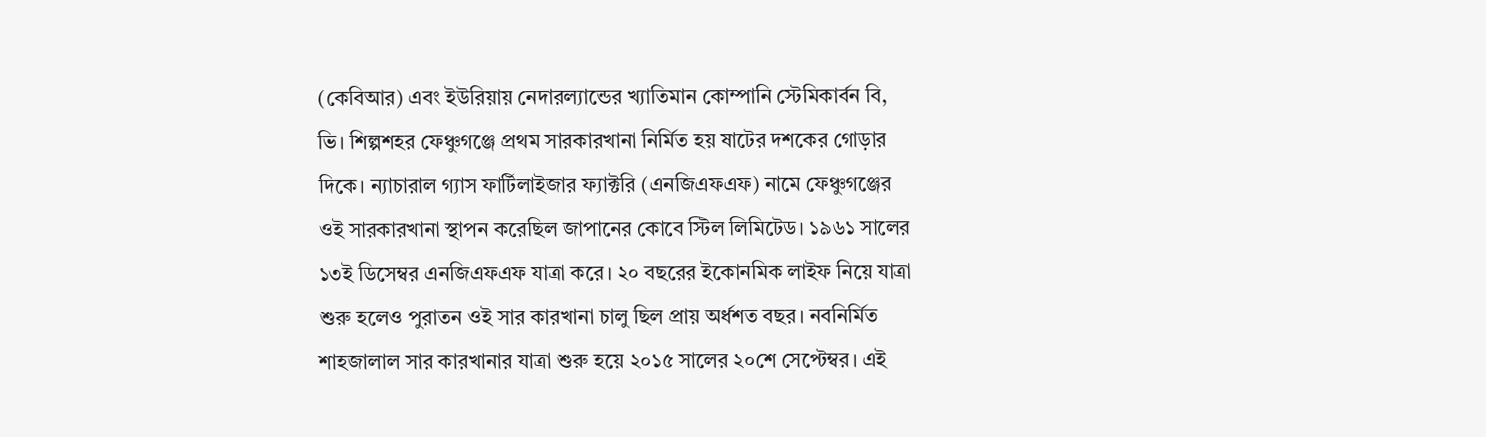(কেবিআর) এবং ইউরিয়ায় নেদারল্যান্ডের খ্যাতিমান কোম্পানি স্টেমিকার্বন বি, ভি। শিল্পশহর ফেঞ্চুগঞ্জে প্রথম সারকারখানা নির্মিত হয় ষাটের দশকের গোড়ার দিকে। ন্যাচারাল গ্যাস ফার্টিলাইজার ফ্যাক্টরি (এনজিএফএফ) নামে ফেঞ্চুগঞ্জের ওই সারকারখানা স্থাপন করেছিল জাপানের কোবে স্টিল লিমিটেড। ১৯৬১ সালের ১৩ই ডিসেম্বর এনজিএফএফ যাত্রা করে। ২০ বছরের ইকোনমিক লাইফ নিয়ে যাত্রা শুরু হলেও পুরাতন ওই সার কারখানা চালু ছিল প্রায় অর্ধশত বছর। নবনির্মিত শাহজালাল সার কারখানার যাত্রা শুরু হয়ে ২০১৫ সালের ২০শে সেপ্টেম্বর। এই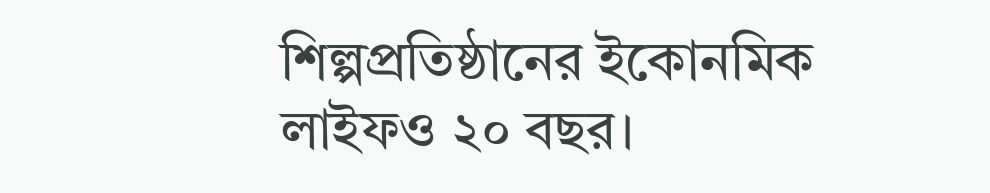শিল্পপ্রতিষ্ঠানের ইকোনমিক লাইফও ২০ বছর।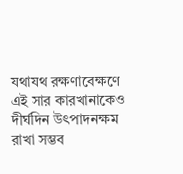যথাযথ রক্ষণাবেক্ষণে এই সার কারখানাকেও দীর্ঘদিন উৎপাদনক্ষম রাখা সম্ভব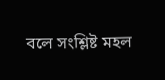বলে সংশ্লিষ্ট মহল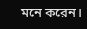মনে করেন।